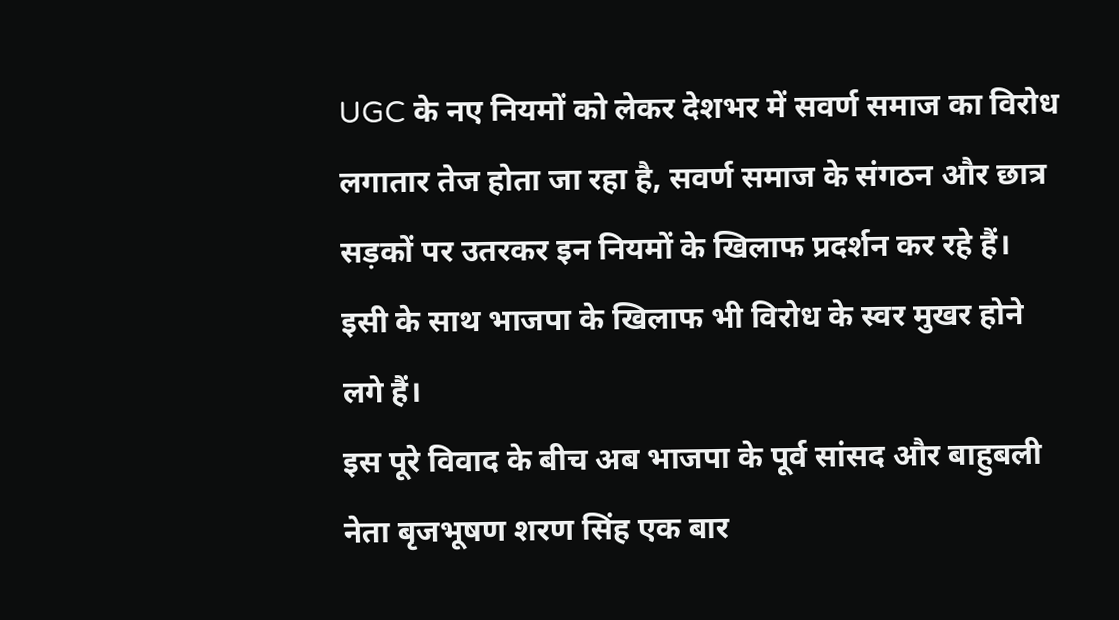UGC के नए नियमों को लेकर देशभर में सवर्ण समाज का विरोध लगातार तेज होता जा रहा है, सवर्ण समाज के संगठन और छात्र सड़कों पर उतरकर इन नियमों के खिलाफ प्रदर्शन कर रहे हैं। इसी के साथ भाजपा के खिलाफ भी विरोध के स्वर मुखर होने लगे हैं।
इस पूरे विवाद के बीच अब भाजपा के पूर्व सांसद और बाहुबली नेता बृजभूषण शरण सिंह एक बार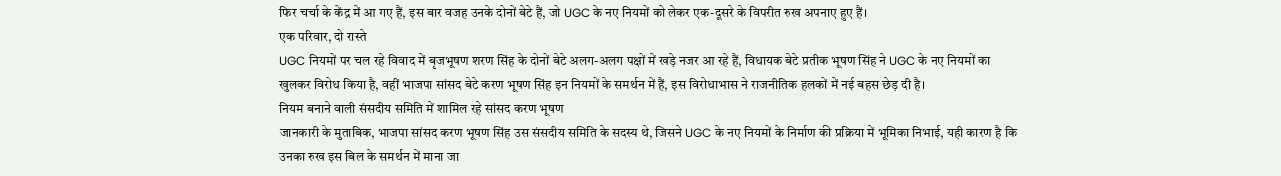फिर चर्चा के केंद्र में आ गए हैं, इस बार वजह उनके दोनों बेटे हैं, जो UGC के नए नियमों को लेकर एक-दूसरे के विपरीत रुख अपनाए हुए हैं।
एक परिवार, दो रास्ते
UGC नियमों पर चल रहे विवाद में बृजभूषण शरण सिंह के दोनों बेटे अलग-अलग पक्षों में खड़े नजर आ रहे हैं, विधायक बेटे प्रतीक भूषण सिंह ने UGC के नए नियमों का खुलकर विरोध किया है, वहीं भाजपा सांसद बेटे करण भूषण सिंह इन नियमों के समर्थन में हैं, इस विरोधाभास ने राजनीतिक हलकों में नई बहस छेड़ दी है।
नियम बनाने वाली संसदीय समिति में शामिल रहे सांसद करण भूषण
जानकारी के मुताबिक, भाजपा सांसद करण भूषण सिंह उस संसदीय समिति के सदस्य थे, जिसने UGC के नए नियमों के निर्माण की प्रक्रिया में भूमिका निभाई, यही कारण है कि उनका रुख इस बिल के समर्थन में माना जा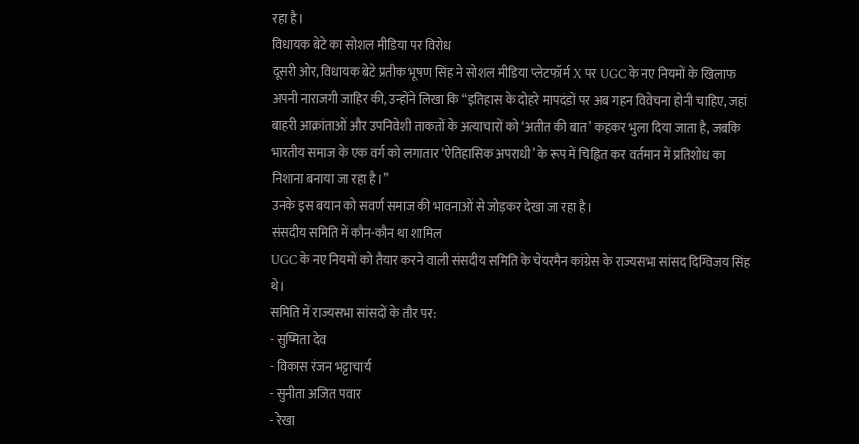रहा है।
विधायक बेटे का सोशल मीडिया पर विरोध
दूसरी ओर, विधायक बेटे प्रतीक भूषण सिंह ने सोशल मीडिया प्लेटफॉर्म X पर UGC के नए नियमों के खिलाफ अपनी नाराजगी जाहिर की, उन्होंने लिखा कि “इतिहास के दोहरे मापदंडों पर अब गहन विवेचना होनी चाहिए, जहां बाहरी आक्रांताओं और उपनिवेशी ताकतों के अत्याचारों को ‘अतीत की बात’ कहकर भुला दिया जाता है, जबकि भारतीय समाज के एक वर्ग को लगातार ‘ऐतिहासिक अपराधी’ के रूप में चिह्नित कर वर्तमान में प्रतिशोध का निशाना बनाया जा रहा है।”
उनके इस बयान को सवर्ण समाज की भावनाओं से जोड़कर देखा जा रहा है।
संसदीय समिति में कौन-कौन था शामिल
UGC के नए नियमों को तैयार करने वाली संसदीय समिति के चेयरमैन कांग्रेस के राज्यसभा सांसद दिग्विजय सिंह थे।
समिति में राज्यसभा सांसदों के तौर पर:
- सुष्मिता देव
- विकास रंजन भट्टाचार्य
- सुनीता अजित पवार
- रेखा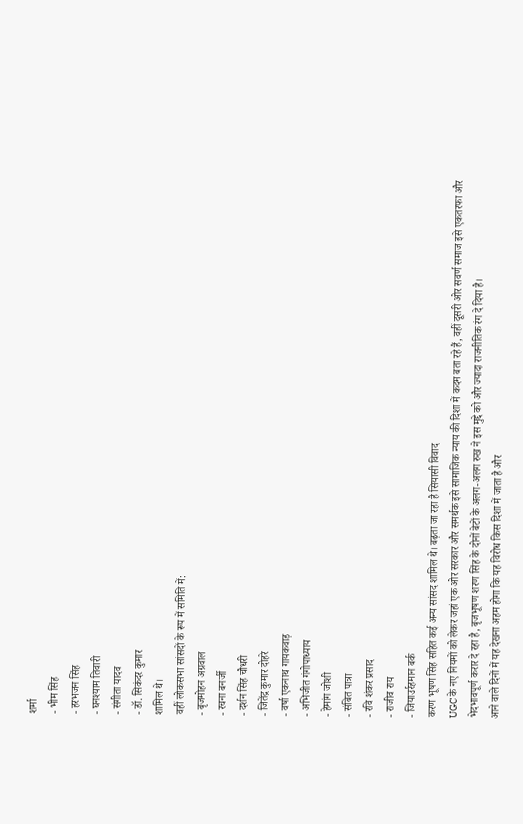शर्मा
- भीम सिंह
- हरभजन सिंह
- घनश्याम तिवारी
- संगीता यादव
- डॉ. सिकंदर कुमार
शामिल थे।
वहीं लोकसभा सांसदों के रूप में समिति में:
- बृजमोहन अग्रवाल
- रचना बनर्जी
- दर्शन सिंह चौधरी
- जितेंद्र कुमार दोहरे
- वर्षा एकनाथ गायकवाड़
- अभिजीत गंगोपाध्याय
- हेमांग जोशी
- संबित पात्रा
- रवि शंकर प्रसाद
- राजीव राय
- जियाउर्रहमान बर्क
करण भूषण सिंह सहित कई अन्य सांसद शामिल थे। बढ़ता जा रहा है सियासी विवाद
UGC के नए नियमों को लेकर जहां एक ओर सरकार और समर्थक इसे सामाजिक न्याय की दिशा में कदम बता रहे हैं, वहीं दूसरी ओर सवर्ण समाज इसे एकतरफा और भेदभावपूर्ण करार दे रहा है, बृजभूषण शरण सिंह के दोनों बेटों के अलग-अलग रुख ने इस मुद्दे को और ज्यादा राजनीतिक रंग दे दिया है।
आने वाले दिनों में यह देखना अहम होगा कि यह विरोध किस दिशा में जाता है और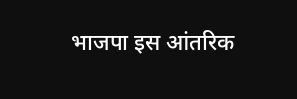भाजपा इस आंतरिक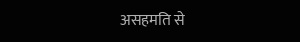असहमति से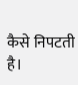कैसे निपटती है।